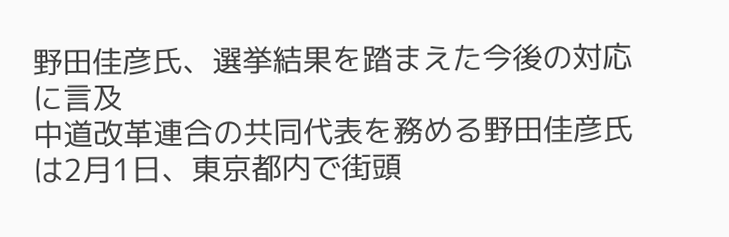野田佳彦氏、選挙結果を踏まえた今後の対応に言及
中道改革連合の共同代表を務める野田佳彦氏は2月1日、東京都内で街頭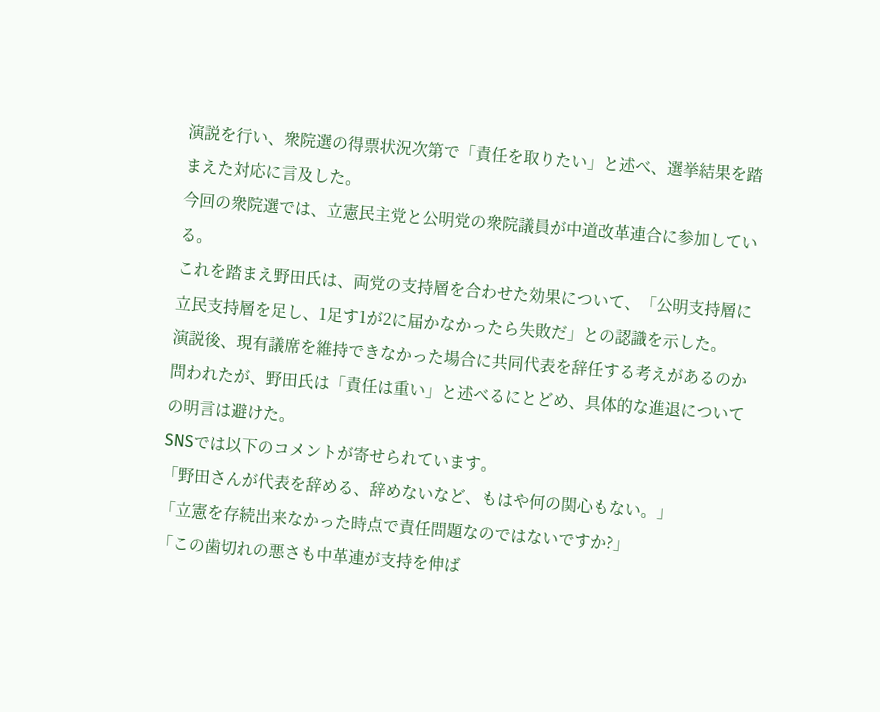演説を行い、衆院選の得票状況次第で「責任を取りたい」と述べ、選挙結果を踏まえた対応に言及した。
今回の衆院選では、立憲民主党と公明党の衆院議員が中道改革連合に参加している。
これを踏まえ野田氏は、両党の支持層を合わせた効果について、「公明支持層に立民支持層を足し、1足す1が2に届かなかったら失敗だ」との認識を示した。
演説後、現有議席を維持できなかった場合に共同代表を辞任する考えがあるのか問われたが、野田氏は「責任は重い」と述べるにとどめ、具体的な進退についての明言は避けた。
SNSでは以下のコメントが寄せられています。
「野田さんが代表を辞める、辞めないなど、もはや何の関心もない。」
「立憲を存続出来なかった時点で責任問題なのではないですか?」
「この歯切れの悪さも中革連が支持を伸ば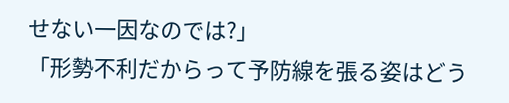せない一因なのでは?」
「形勢不利だからって予防線を張る姿はどう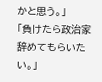かと思う。」
「負けたら政治家辞めてもらいたい。」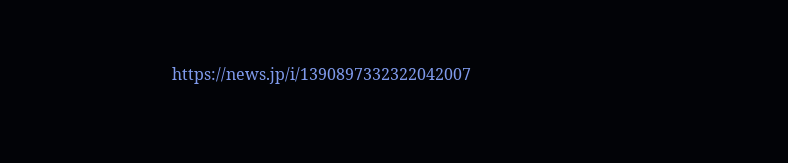https://news.jp/i/1390897332322042007